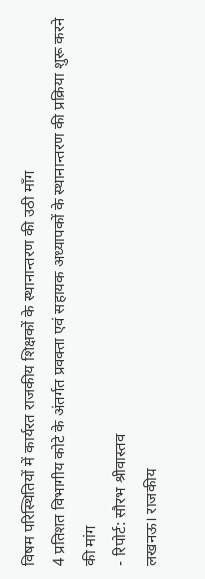विषम परिस्थितियों में कार्यरत राजकीय शिक्षकों के स्थानान्तरण की उठी माँग
4 प्रतिशत विभागीय कोटे के अंतर्गत प्रवक्ता एवं सहायक अध्यापकों के स्थानान्तरण की प्रक्रिया शुरू करने की मांग
- रिपोर्ट: सौरभ श्रीवास्तव
लखनऊ। राजकीय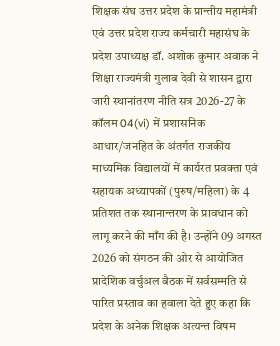शिक्षक संघ उत्तर प्रदेश के प्रान्तीय महामंत्री एवं उत्तर प्रदेश राज्य कर्मचारी महासंघ के प्रदेश उपाध्यक्ष डॉ. अशोक कुमार अवाक ने शिक्षा राज्यमंत्री गुलाब देवी से शासन द्वारा जारी स्थानांतरण नीति सत्र 2026-27 के कॉलम 04(vi) में प्रशासनिक आधार/जनहित के अंतर्गत राजकीय माध्यमिक विद्यालयों में कार्यरत प्रवक्ता एवं सहायक अध्यापकों (पुरुष/महिला) के 4 प्रतिशत तक स्थानान्तरण के प्रावधान को लागू करने की माँग की है। उन्होंने 09 अगस्त 2026 को संगठन की ओर से आयोजित प्रादेशिक वर्चुअल बैठक में सर्वसम्मति से पारित प्रस्ताव का हवाला देते हुए कहा कि प्रदेश के अनेक शिक्षक अत्यन्त विषम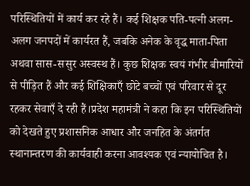परिस्थितियों में कार्य कर रहे हैं। कई शिक्षक पति-पत्नी अलग-अलग जनपदों में कार्यरत हैं, जबकि अनेक के वृद्ध माता-पिता अथवा सास-ससुर अस्वस्थ हैं। कुछ शिक्षक स्वयं गंभीर बीमारियों से पीड़ित हैं और कई शिक्षिकाएँ छोटे बच्चों एवं परिवार से दूर रहकर सेवाएँ दे रही हैं।प्रदेश महामंत्री ने कहा कि इन परिस्थितियों को देखते हुए प्रशासनिक आधार और जनहित के अंतर्गत स्थानान्तरण की कार्यवाही करना आवश्यक एवं न्यायोचित है।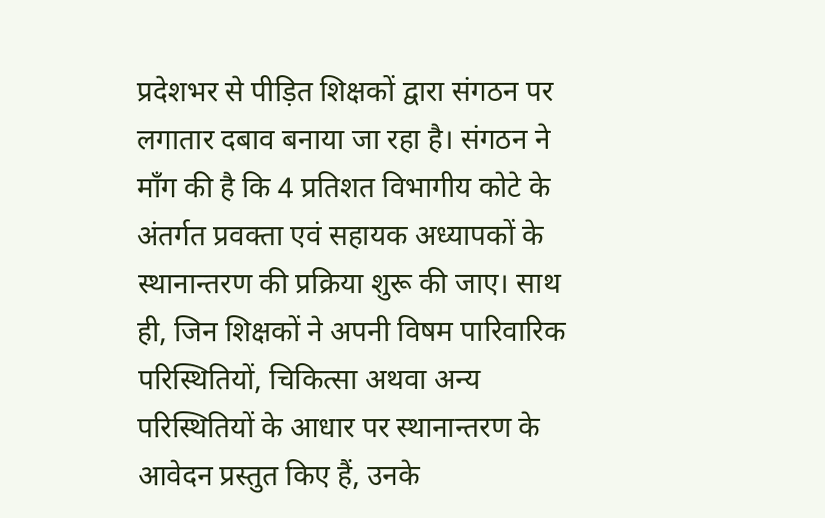प्रदेशभर से पीड़ित शिक्षकों द्वारा संगठन पर लगातार दबाव बनाया जा रहा है। संगठन ने माँग की है कि 4 प्रतिशत विभागीय कोटे के अंतर्गत प्रवक्ता एवं सहायक अध्यापकों के स्थानान्तरण की प्रक्रिया शुरू की जाए। साथ ही, जिन शिक्षकों ने अपनी विषम पारिवारिक परिस्थितियों, चिकित्सा अथवा अन्य परिस्थितियों के आधार पर स्थानान्तरण के आवेदन प्रस्तुत किए हैं, उनके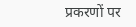प्रकरणों पर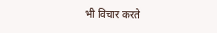भी विचार करते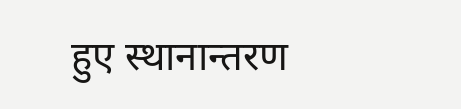हुए स्थानान्तरण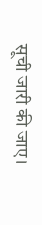सूची जारी की जाए।